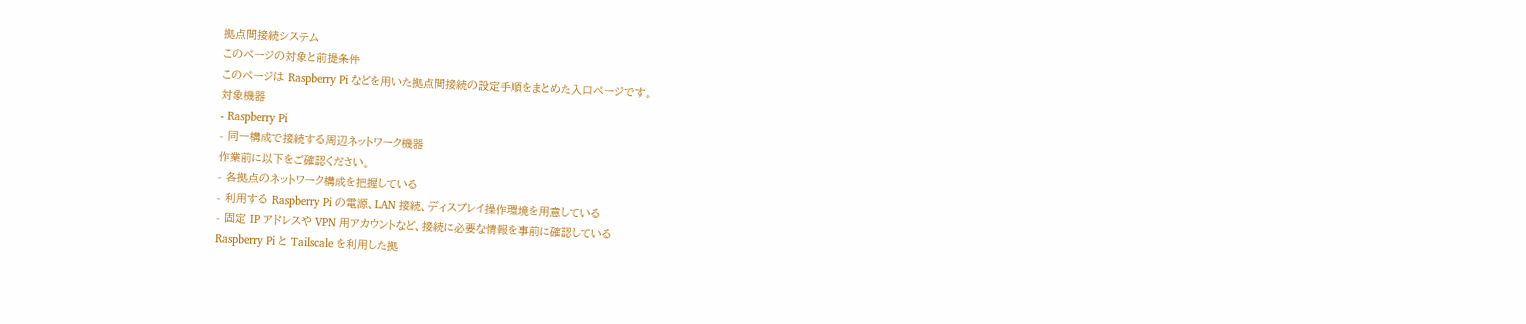拠点間接続システム
このページの対象と前提条件
このページは Raspberry Pi などを用いた拠点間接続の設定手順をまとめた入口ページです。
対象機器
- Raspberry Pi
- 同一構成で接続する周辺ネットワーク機器
作業前に以下をご確認ください。
- 各拠点のネットワーク構成を把握している
- 利用する Raspberry Pi の電源、LAN 接続、ディスプレイ操作環境を用意している
- 固定 IP アドレスや VPN 用アカウントなど、接続に必要な情報を事前に確認している
Raspberry Pi と Tailscale を利用した拠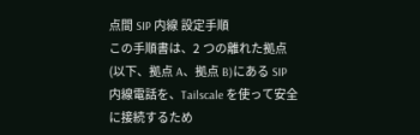点間 SIP 内線 設定手順
この手順書は、2 つの離れた拠点(以下、拠点 A、拠点 B)にある SIP 内線電話を、Tailscale を使って安全に接続するため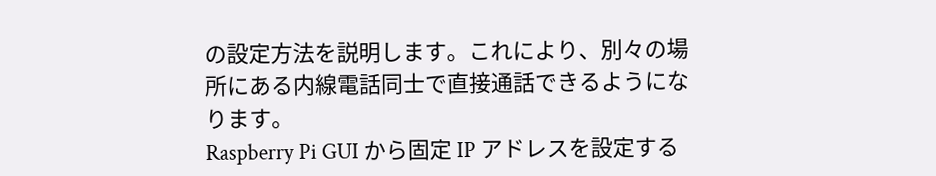の設定方法を説明します。これにより、別々の場所にある内線電話同士で直接通話できるようになります。
Raspberry Pi GUI から固定 IP アドレスを設定する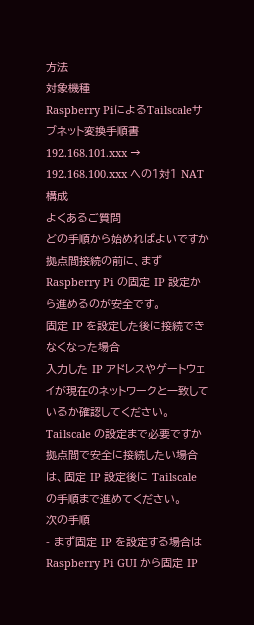方法
対象機種
Raspberry PiによるTailscaleサブネット変換手順書
192.168.101.xxx → 192.168.100.xxx への1対1 NAT構成
よくあるご質問
どの手順から始めればよいですか
拠点間接続の前に、まず Raspberry Pi の固定 IP 設定から進めるのが安全です。
固定 IP を設定した後に接続できなくなった場合
入力した IP アドレスやゲートウェイが現在のネットワークと一致しているか確認してください。
Tailscale の設定まで必要ですか
拠点間で安全に接続したい場合は、固定 IP 設定後に Tailscale の手順まで進めてください。
次の手順
- まず固定 IP を設定する場合は Raspberry Pi GUI から固定 IP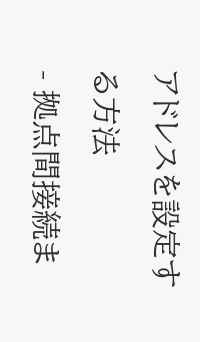アドレスを設定する方法
- 拠点間接続ま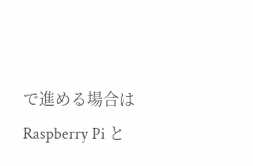で進める場合は Raspberry Pi と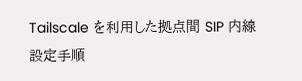Tailscale を利用した拠点間 SIP 内線 設定手順